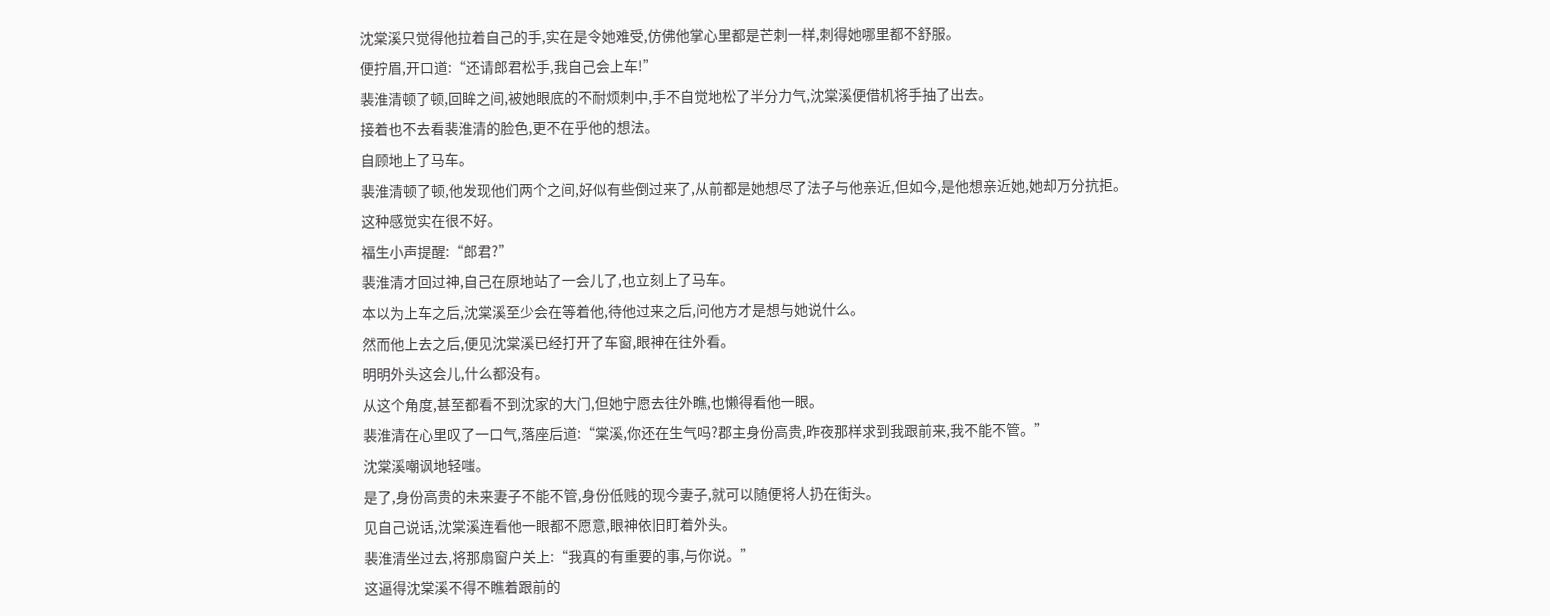沈棠溪只觉得他拉着自己的手,实在是令她难受,仿佛他掌心里都是芒刺一样,刺得她哪里都不舒服。
便拧眉,开口道:“还请郎君松手,我自己会上车!”
裴淮清顿了顿,回眸之间,被她眼底的不耐烦刺中,手不自觉地松了半分力气,沈棠溪便借机将手抽了出去。
接着也不去看裴淮清的脸色,更不在乎他的想法。
自顾地上了马车。
裴淮清顿了顿,他发现他们两个之间,好似有些倒过来了,从前都是她想尽了法子与他亲近,但如今,是他想亲近她,她却万分抗拒。
这种感觉实在很不好。
福生小声提醒:“郎君?”
裴淮清才回过神,自己在原地站了一会儿了,也立刻上了马车。
本以为上车之后,沈棠溪至少会在等着他,待他过来之后,问他方才是想与她说什么。
然而他上去之后,便见沈棠溪已经打开了车窗,眼神在往外看。
明明外头这会儿,什么都没有。
从这个角度,甚至都看不到沈家的大门,但她宁愿去往外瞧,也懒得看他一眼。
裴淮清在心里叹了一口气,落座后道:“棠溪,你还在生气吗?郡主身份高贵,昨夜那样求到我跟前来,我不能不管。”
沈棠溪嘲讽地轻嗤。
是了,身份高贵的未来妻子不能不管,身份低贱的现今妻子,就可以随便将人扔在街头。
见自己说话,沈棠溪连看他一眼都不愿意,眼神依旧盯着外头。
裴淮清坐过去,将那扇窗户关上:“我真的有重要的事,与你说。”
这逼得沈棠溪不得不瞧着跟前的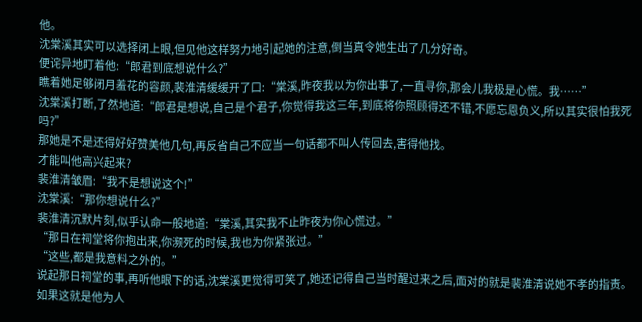他。
沈棠溪其实可以选择闭上眼,但见他这样努力地引起她的注意,倒当真令她生出了几分好奇。
便诧异地盯着他:“郎君到底想说什么?”
瞧着她足够闭月羞花的容颜,裴淮清缓缓开了口:“棠溪,昨夜我以为你出事了,一直寻你,那会儿我极是心慌。我……”
沈棠溪打断,了然地道:“郎君是想说,自己是个君子,你觉得我这三年,到底将你照顾得还不错,不愿忘恩负义,所以其实很怕我死吗?”
那她是不是还得好好赞美他几句,再反省自己不应当一句话都不叫人传回去,害得他找。
才能叫他高兴起来?
裴淮清皱眉:“我不是想说这个!”
沈棠溪:“那你想说什么?”
裴淮清沉默片刻,似乎认命一般地道:“棠溪,其实我不止昨夜为你心慌过。”
“那日在祠堂将你抱出来,你濒死的时候,我也为你紧张过。”
“这些,都是我意料之外的。”
说起那日祠堂的事,再听他眼下的话,沈棠溪更觉得可笑了,她还记得自己当时醒过来之后,面对的就是裴淮清说她不孝的指责。
如果这就是他为人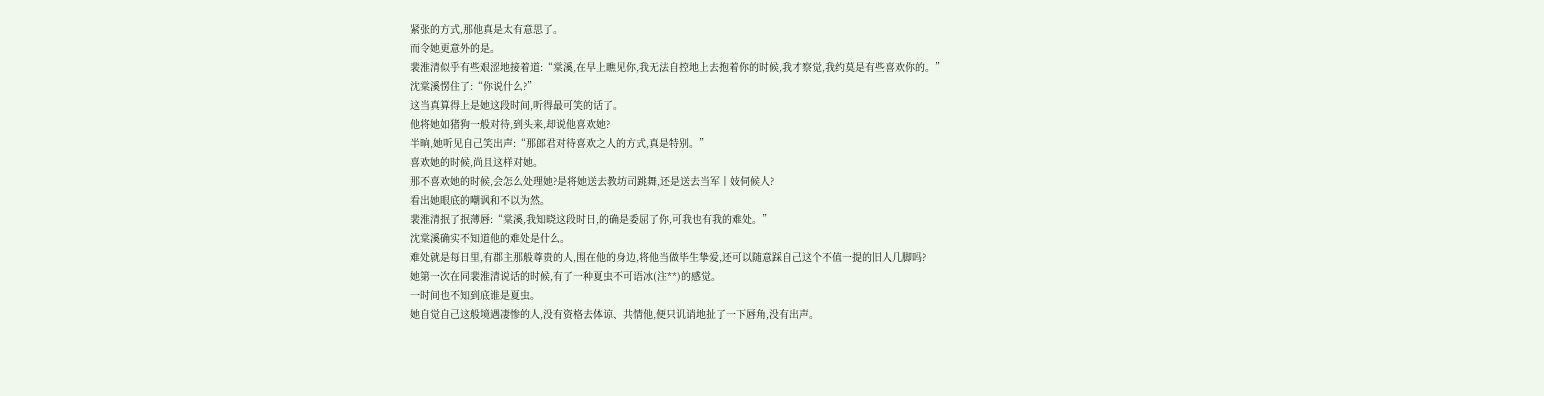紧张的方式,那他真是太有意思了。
而令她更意外的是。
裴淮清似乎有些艰涩地接着道:“棠溪,在早上瞧见你,我无法自控地上去抱着你的时候,我才察觉,我约莫是有些喜欢你的。”
沈棠溪愣住了:“你说什么?”
这当真算得上是她这段时间,听得最可笑的话了。
他将她如猪狗一般对待,到头来,却说他喜欢她?
半晌,她听见自己笑出声:“那郎君对待喜欢之人的方式,真是特别。”
喜欢她的时候,尚且这样对她。
那不喜欢她的时候,会怎么处理她?是将她送去教坊司跳舞,还是送去当军丨妓伺候人?
看出她眼底的嘲讽和不以为然。
裴淮清抿了抿薄唇:“棠溪,我知晓这段时日,的确是委屈了你,可我也有我的难处。”
沈棠溪确实不知道他的难处是什么。
难处就是每日里,有郡主那般尊贵的人,围在他的身边,将他当做毕生挚爱,还可以随意踩自己这个不值一提的旧人几脚吗?
她第一次在同裴淮清说话的时候,有了一种夏虫不可语冰(注**)的感觉。
一时间也不知到底谁是夏虫。
她自觉自己这般境遇凄惨的人,没有资格去体谅、共情他,便只讥诮地扯了一下唇角,没有出声。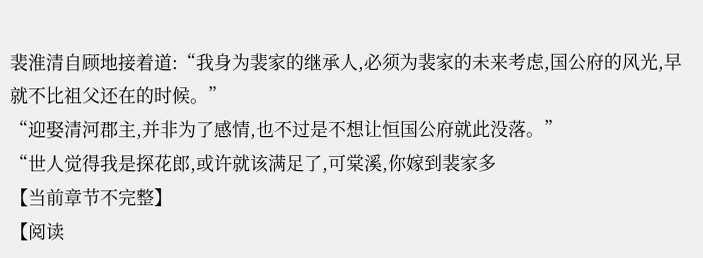裴淮清自顾地接着道:“我身为裴家的继承人,必须为裴家的未来考虑,国公府的风光,早就不比祖父还在的时候。”
“迎娶清河郡主,并非为了感情,也不过是不想让恒国公府就此没落。”
“世人觉得我是探花郎,或许就该满足了,可棠溪,你嫁到裴家多
【当前章节不完整】
【阅读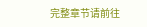完整章节请前往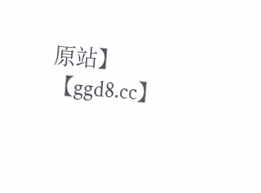原站】
【ggd8.cc】